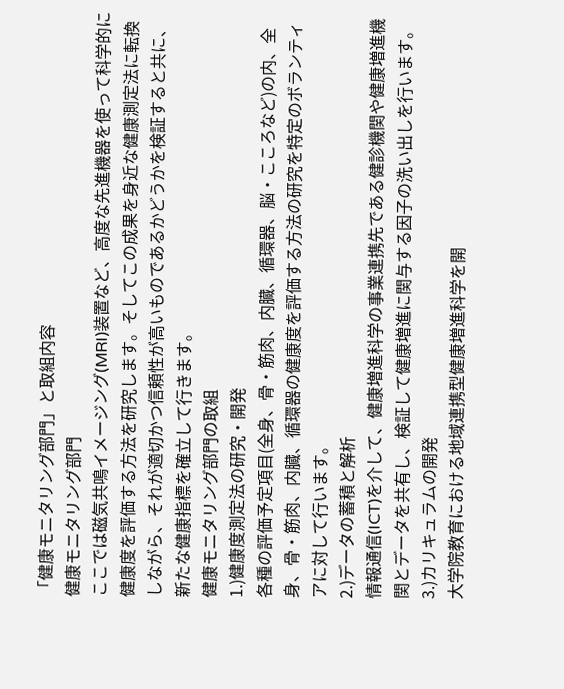「健康モニタリング部門」と取組内容
健康モニタリング部門
ここでは磁気共鳴イメージング(MRI)装置など、高度な先進機器を使って科学的に健康度を評価する方法を研究します。そしてこの成果を身近な健康測定法に転換しながら、それが適切かつ信頼性が高いものであるかどうかを検証すると共に、新たな健康指標を確立して行きます。
健康モニタリング部門の取組
1.)健康度測定法の研究・開発
各種の評価予定項目(全身、骨・筋肉、内臓、循環器、脳・こころなど)の内、全身、骨・筋肉、内臓、循環器の健康度を評価する方法の研究を特定のボランティアに対して行います。
2.)データの蓄積と解析
情報通信(ICT)を介して、健康増進科学の事業連携先である健診機関や健康増進機関とデータを共有し、検証して健康増進に関与する因子の洗い出しを行います。
3.)カリキュラムの開発
大学院教育における地域連携型健康増進科学を開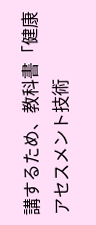講するため、教科書「健康アセスメント技術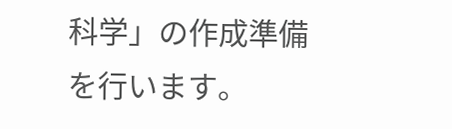科学」の作成準備を行います。